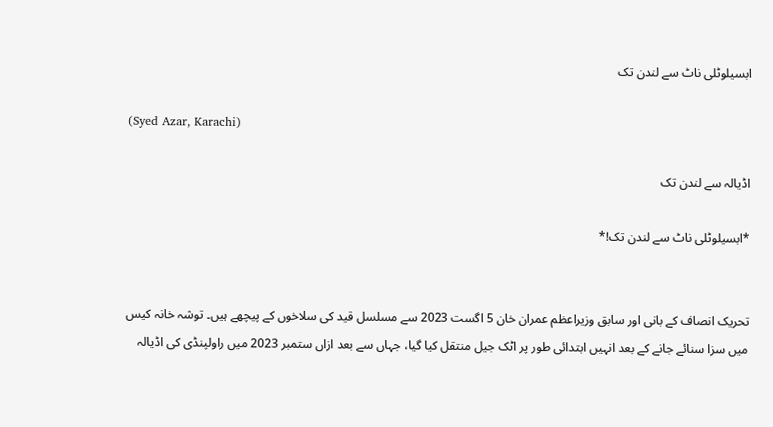ابسیلوٹلی ناٹ سے لندن تک

(Syed Azar, Karachi)

اڈیالہ سے لندن تک

*ابسیلوٹلی ناٹ سے لندن تک!*


تحریک انصاف کے بانی اور سابق وزیراعظم عمران خان 5 اگست 2023 سے مسلسل قید کی سلاخوں کے پیچھے ہیں۔ توشہ خانہ کیس میں سزا سنائے جانے کے بعد انہیں ابتدائی طور پر اٹک جیل منتقل کیا گیا، جہاں سے بعد ازاں ستمبر 2023 میں راولپنڈی کی اڈیالہ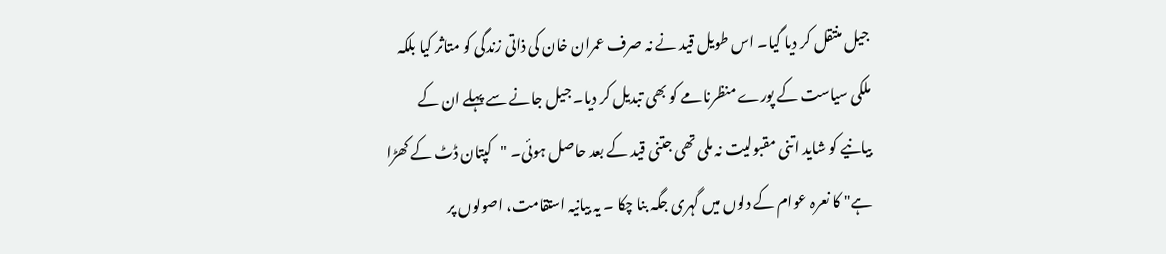جیل منتقل کر دیا گیا۔ اس طویل قید نے نہ صرف عمران خان کی ذاتی زندگی کو متاثر کیا بلکہ ملکی سیاست کے پورے منظرنامے کو بھی تبدیل کر دیا۔ جیل جانے سے پہلے ان کے بیانیے کو شاید اتنی مقبولیت نہ ملی تھی جتنی قید کے بعد حاصل ہوئی۔ "کپتان ڈٹ کے کھڑا ہے" کا نعرہ عوام کے دلوں میں گہری جگہ بنا چکا ۔ یہ بیانیہ استقامت، اصولوں پر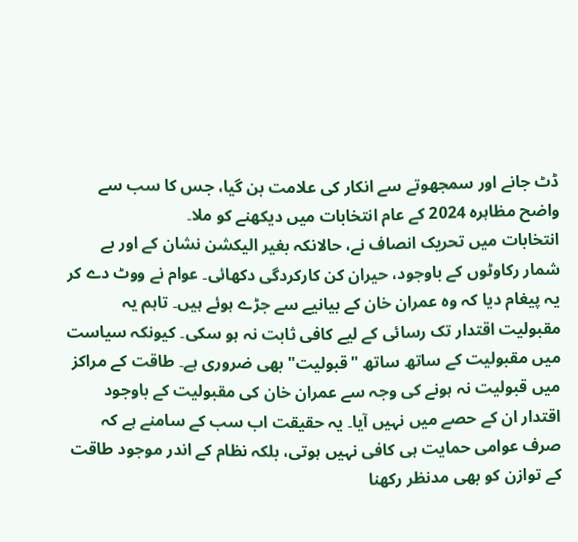ڈٹ جانے اور سمجھوتے سے انکار کی علامت بن گیا، جس کا سب سے واضح مظاہرہ 2024 کے عام انتخابات میں دیکھنے کو ملا۔
انتخابات میں تحریک انصاف نے، حالانکہ بغیر الیکشن نشان کے اور بے شمار رکاوٹوں کے باوجود، حیران کن کارکردگی دکھائی۔ عوام نے ووٹ دے کر یہ پیغام دیا کہ وہ عمران خان کے بیانیے سے جڑے ہوئے ہیں۔ تاہم یہ مقبولیت اقتدار تک رسائی کے لیے کافی ثابت نہ ہو سکی۔ کیونکہ سیاست میں مقبولیت کے ساتھ ساتھ "قبولیت" بھی ضروری ہے۔ طاقت کے مراکز میں قبولیت نہ ہونے کی وجہ سے عمران خان کی مقبولیت کے باوجود اقتدار ان کے حصے میں نہیں آیا۔ یہ حقیقت اب سب کے سامنے ہے کہ صرف عوامی حمایت ہی کافی نہیں ہوتی، بلکہ نظام کے اندر موجود طاقت کے توازن کو بھی مدنظر رکھنا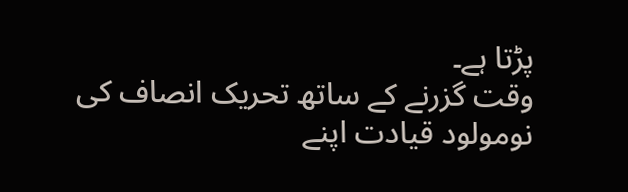پڑتا ہے۔
وقت گزرنے کے ساتھ تحریک انصاف کی نومولود قیادت اپنے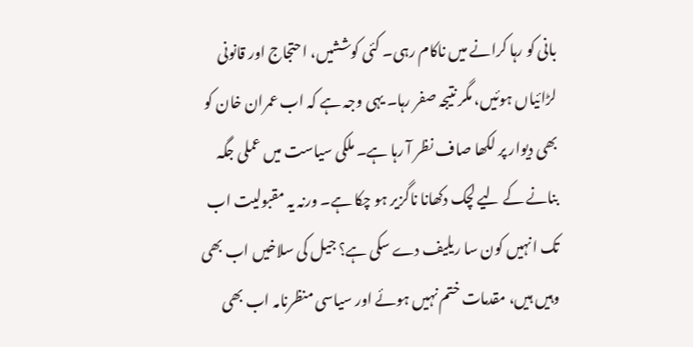بانی کو رہا کرانے میں ناکام رہی۔ کئی کوششیں، احتجاج اور قانونی لڑائیاں ہوئیں، مگر نتیجہ صفر رہا۔ یہی وجہ ہے کہ اب عمران خان کو بھی دیوار پر لکھا صاف نظر آ رہا ہے۔ ملکی سیاست میں عملی جگہ بنانے کے لیے لچک دکھانا ناگزیر ہو چکا ہے۔ ورنہ یہ مقبولیت اب تک انہیں کون سا ریلیف دے سکی ہے؟ جیل کی سلاخیں اب بھی وہیں ہیں، مقدمات ختم نہیں ہوئے اور سیاسی منظرنامہ اب بھی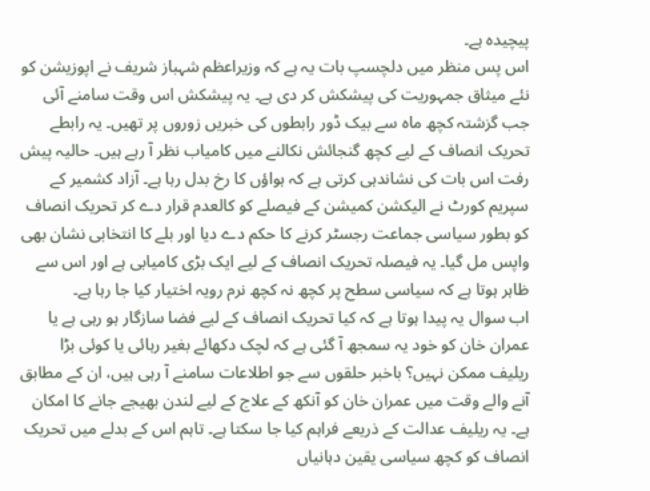پیچیدہ ہے۔
اس پس منظر میں دلچسپ بات یہ ہے کہ وزیراعظم شہباز شریف نے اپوزیشن کو نئے میثاق جمہوریت کی پیشکش کر دی ہے۔ یہ پیشکش اس وقت سامنے آئی جب گزشتہ کچھ ماہ سے بیک ڈور رابطوں کی خبریں زوروں پر تھیں۔ یہ رابطے تحریک انصاف کے لیے کچھ گنجائش نکالنے میں کامیاب نظر آ رہے ہیں۔ حالیہ پیش رفت اس بات کی نشاندہی کرتی ہے کہ ہواؤں کا رخ بدل رہا ہے۔ آزاد کشمیر کے سپریم کورٹ نے الیکشن کمیشن کے فیصلے کو کالعدم قرار دے کر تحریک انصاف کو بطور سیاسی جماعت رجسٹر کرنے کا حکم دے دیا اور بلے کا انتخابی نشان بھی واپس مل گیا۔ یہ فیصلہ تحریک انصاف کے لیے ایک بڑی کامیابی ہے اور اس سے ظاہر ہوتا ہے کہ سیاسی سطح پر کچھ نہ کچھ نرم رویہ اختیار کیا جا رہا ہے۔
اب سوال یہ پیدا ہوتا ہے کہ کیا تحریک انصاف کے لیے فضا سازگار ہو رہی ہے یا عمران خان کو خود یہ سمجھ آ گئی ہے کہ لچک دکھائے بغیر رہائی یا کوئی بڑا ریلیف ممکن نہیں؟ باخبر حلقوں سے جو اطلاعات سامنے آ رہی ہیں، ان کے مطابق آنے والے وقت میں عمران خان کو آنکھ کے علاج کے لیے لندن بھیجے جانے کا امکان ہے۔ یہ ریلیف عدالت کے ذریعے فراہم کیا جا سکتا ہے۔ تاہم اس کے بدلے میں تحریک انصاف کو کچھ سیاسی یقین دہانیاں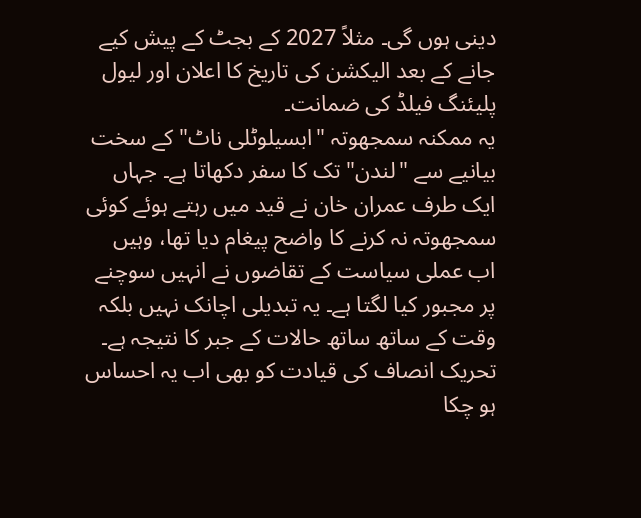دینی ہوں گی۔ مثلاً 2027 کے بجٹ کے پیش کیے جانے کے بعد الیکشن کی تاریخ کا اعلان اور لیول پلیئنگ فیلڈ کی ضمانت۔
یہ ممکنہ سمجھوتہ "ابسیلوٹلی ناٹ" کے سخت بیانیے سے "لندن" تک کا سفر دکھاتا ہے۔ جہاں ایک طرف عمران خان نے قید میں رہتے ہوئے کوئی سمجھوتہ نہ کرنے کا واضح پیغام دیا تھا، وہیں اب عملی سیاست کے تقاضوں نے انہیں سوچنے پر مجبور کیا لگتا ہے۔ یہ تبدیلی اچانک نہیں بلکہ وقت کے ساتھ ساتھ حالات کے جبر کا نتیجہ ہے۔ تحریک انصاف کی قیادت کو بھی اب یہ احساس ہو چکا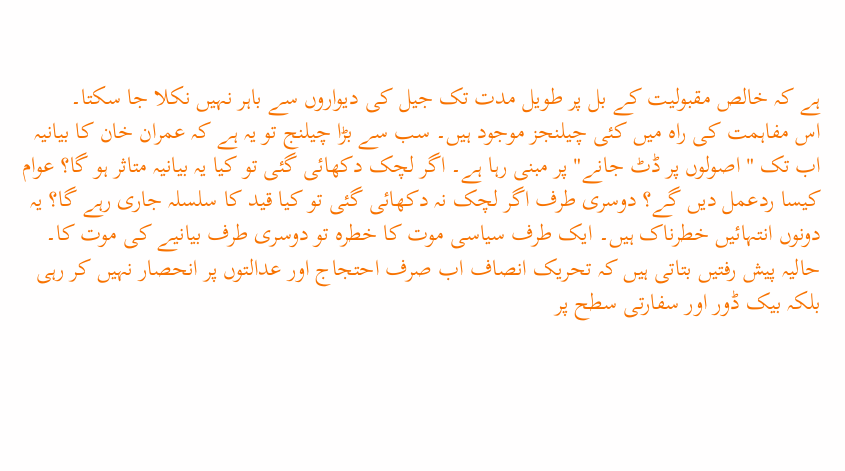ہے کہ خالص مقبولیت کے بل پر طویل مدت تک جیل کی دیواروں سے باہر نہیں نکلا جا سکتا۔
اس مفاہمت کی راہ میں کئی چیلنجز موجود ہیں۔ سب سے بڑا چیلنج تو یہ ہے کہ عمران خان کا بیانیہ اب تک "اصولوں پر ڈٹ جانے" پر مبنی رہا ہے۔ اگر لچک دکھائی گئی تو کیا یہ بیانیہ متاثر ہو گا؟ عوام کیسا ردعمل دیں گے؟ دوسری طرف اگر لچک نہ دکھائی گئی تو کیا قید کا سلسلہ جاری رہے گا؟ یہ دونوں انتہائیں خطرناک ہیں۔ ایک طرف سیاسی موت کا خطرہ تو دوسری طرف بیانیے کی موت کا۔
حالیہ پیش رفتیں بتاتی ہیں کہ تحریک انصاف اب صرف احتجاج اور عدالتوں پر انحصار نہیں کر رہی بلکہ بیک ڈور اور سفارتی سطح پر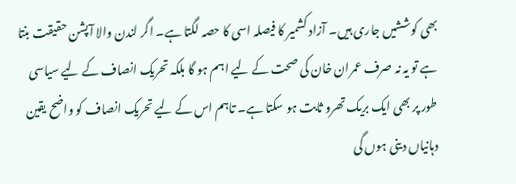بھی کوششیں جاری ہیں۔ آزاد کشمیر کا فیصلہ اسی کا حصہ لگتا ہے۔ اگر لندن والا آپشن حقیقت بنتا ہے تو یہ نہ صرف عمران خان کی صحت کے لیے اہم ہو گا بلکہ تحریک انصاف کے لیے سیاسی طور پر بھی ایک بریک تھرو ثابت ہو سکتا ہے۔ تاہم اس کے لیے تحریک انصاف کو واضح یقین دہانیاں دینی ہوں گی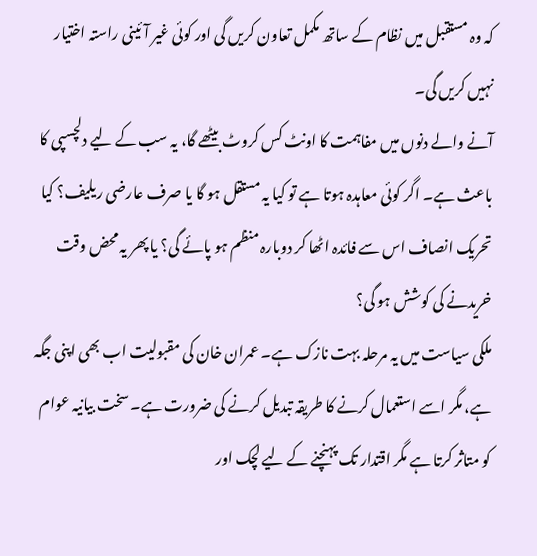کہ وہ مستقبل میں نظام کے ساتھ مکمل تعاون کریں گی اور کوئی غیر آئینی راستہ اختیار نہیں کریں گی۔
آنے والے دنوں میں مفاہمت کا اونٹ کس کروٹ بیٹھے گا، یہ سب کے لیے دلچسپی کا باعث ہے۔ اگر کوئی معاہدہ ہوتا ہے تو کیا یہ مستقل ہو گا یا صرف عارضی ریلیف؟ کیا تحریک انصاف اس سے فائدہ اٹھا کر دوبارہ منظم ہو پائے گی؟ یا پھر یہ محض وقت خریدنے کی کوشش ہو گی؟
ملکی سیاست میں یہ مرحلہ بہت نازک ہے۔ عمران خان کی مقبولیت اب بھی اپنی جگہ ہے، مگر اسے استعمال کرنے کا طریقہ تبدیل کرنے کی ضرورت ہے۔ سخت بیانیہ عوام کو متاثر کرتا ہے مگر اقتدار تک پہنچنے کے لیے لچک اور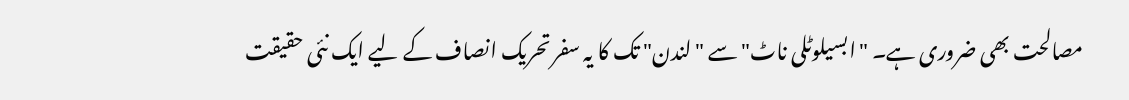مصالحت بھی ضروری ہے۔ "ابسیلوٹلی ناٹ" سے "لندن" تک کا یہ سفر تحریک انصاف کے لیے ایک نئی حقیقت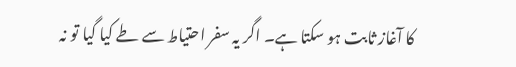کا آغاز ثابت ہو سکتا ہے۔ اگر یہ سفر احتیاط سے طے کیا گیا تو نہ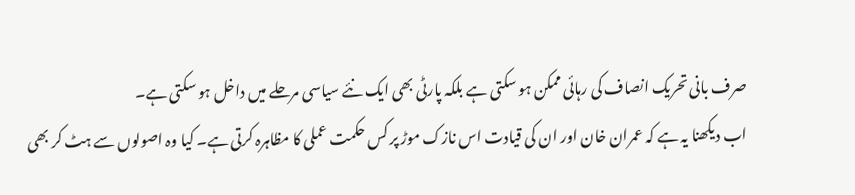صرف بانی تحریک انصاف کی رہائی ممکن ہو سکتی ہے بلکہ پارٹی بھی ایک نئے سیاسی مرحلے میں داخل ہو سکتی ہے۔
اب دیکھنا یہ ہے کہ عمران خان اور ان کی قیادت اس نازک موڑ پر کس حکمت عملی کا مظاہرہ کرتی ہے۔ کیا وہ اصولوں سے ہٹ کر بھی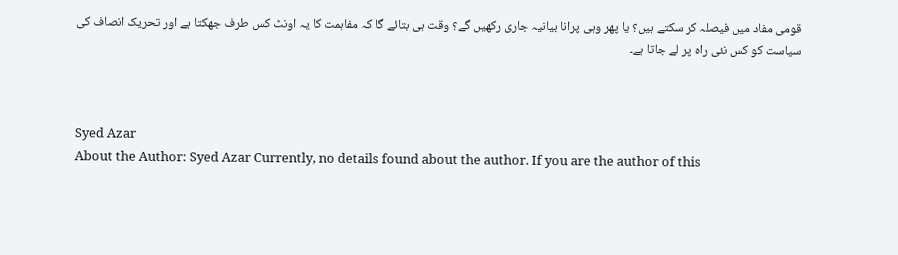قومی مفاد میں فیصلہ کر سکتے ہیں؟ یا پھر وہی پرانا بیانیہ جاری رکھیں گے؟ وقت ہی بتائے گا کہ مفاہمت کا یہ اونٹ کس طرف جھکتا ہے اور تحریک انصاف کی سیاست کو کس نئی راہ پر لے جاتا ہے۔



Syed Azar
About the Author: Syed Azar Currently, no details found about the author. If you are the author of this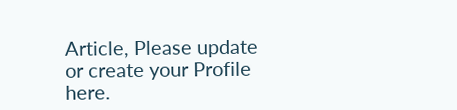Article, Please update or create your Profile here.